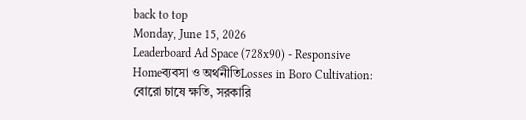back to top
Monday, June 15, 2026
Leaderboard Ad Space (728x90) - Responsive
Homeব্যবসা ও অর্থনীতিLosses in Boro Cultivation: বোরো চাষে ক্ষতি, সরকারি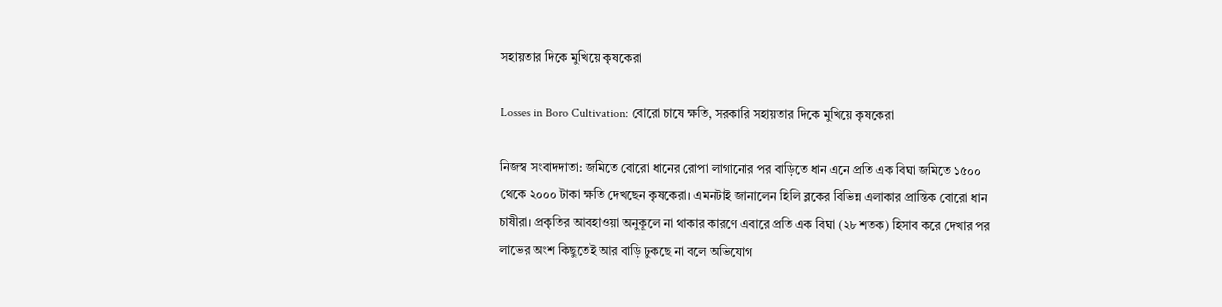সহায়তার দিকে মুখিয়ে কৃষকেরা

Losses in Boro Cultivation: বোরো চাষে ক্ষতি, সরকারি সহায়তার দিকে মুখিয়ে কৃষকেরা

নিজস্ব সংবাদদাতা: জমিতে বোরো ধানের রোপা লাগানোর পর বাড়িতে ধান এনে প্রতি এক বিঘা জমিতে ১৫০০ থেকে ২০০০ টাকা ক্ষতি দেখছেন কৃষকেরা। এমনটাই জানালেন হিলি ব্লকের বিভিন্ন এলাকার প্রান্তিক বোরো ধান চাষীরা। প্রকৃতির আবহাওয়া অনুকূলে না থাকার কারণে এবারে প্রতি এক বিঘা (২৮ শতক) হিসাব করে দেখার পর লাভের অংশ কিছুতেই আর বাড়ি ঢুকছে না বলে অভিযোগ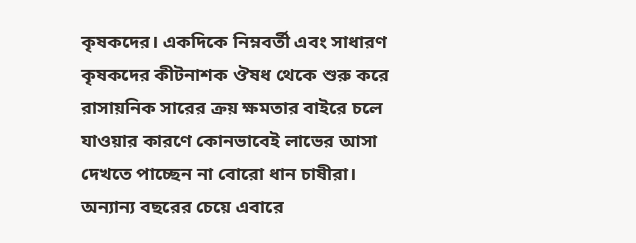কৃষকদের। একদিকে নিম্নবর্তী এবং সাধারণ কৃষকদের কীটনাশক ঔষধ থেকে শুরু করে রাসায়নিক সারের ক্রয় ক্ষমতার বাইরে চলে যাওয়ার কারণে কোনভাবেই লাভের আসা দেখতে পাচ্ছেন না বোরো ধান চাষীরা। অন্যান্য বছরের চেয়ে এবারে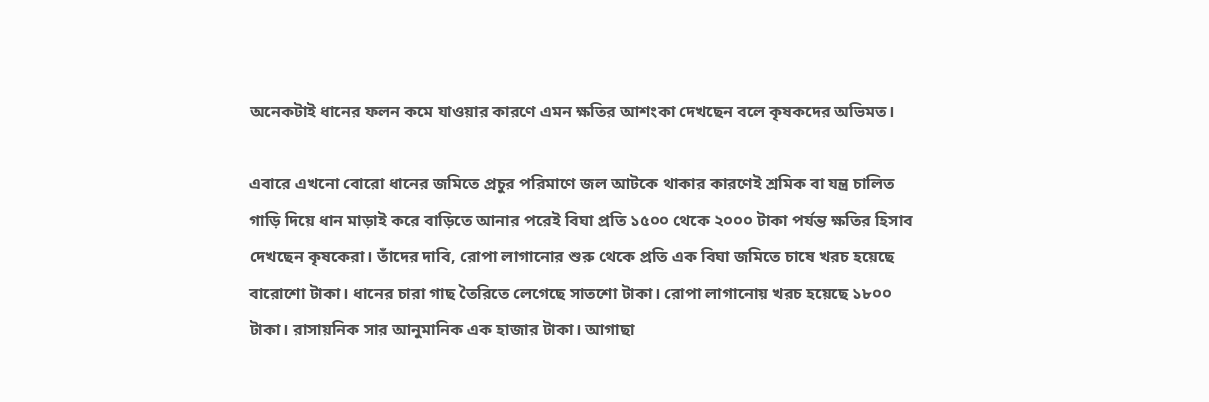অনেকটাই ধানের ফলন কমে যাওয়ার কারণে এমন ক্ষতির আশংকা দেখছেন বলে কৃষকদের অভিমত।

এবারে এখনো বোরো ধানের জমিতে প্রচুর পরিমাণে জল আটকে থাকার কারণেই শ্রমিক বা যন্ত্র চালিত গাড়ি দিয়ে ধান মাড়াই করে বাড়িতে আনার পরেই বিঘা প্রতি ১৫০০ থেকে ২০০০ টাকা পর্যন্ত ক্ষতির হিসাব দেখছেন কৃষকেরা। তাঁদের দাবি, রোপা লাগানোর শুরু থেকে প্রতি এক বিঘা জমিতে চাষে খরচ হয়েছে বারোশো টাকা। ধানের চারা গাছ তৈরিতে লেগেছে সাতশো টাকা। রোপা লাগানোয় খরচ হয়েছে ১৮০০ টাকা। রাসায়নিক সার আনুমানিক এক হাজার টাকা। আগাছা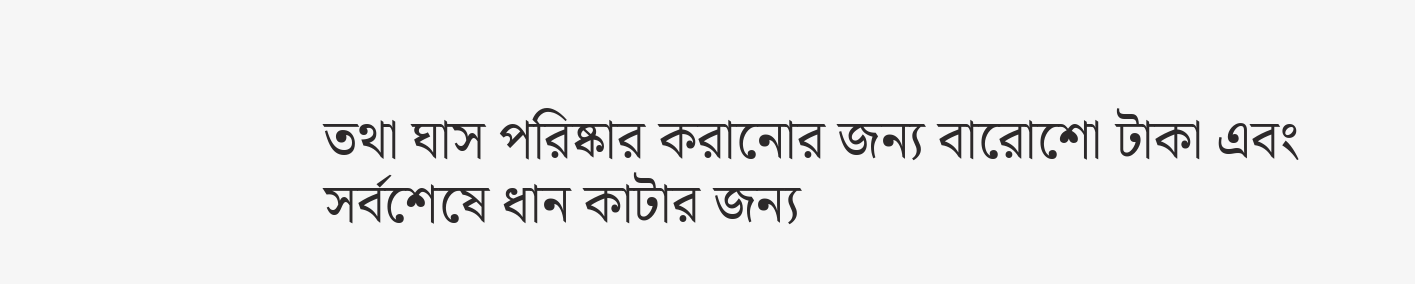তথা ঘাস পরিষ্কার করানোর জন্য বারোশো টাকা এবং সর্বশেষে ধান কাটার জন্য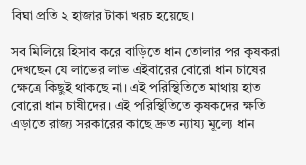বিঘা প্রতি ২ হাজার টাকা খরচ হয়েছে।

সব মিলিয়ে হিসাব করে বাড়িতে ধান তোলার পর কৃষকরা দেখছেন যে লাভের লাভ এইবারের বোরো ধান চাষের ক্ষেত্রে কিছুই থাকছে না। এই পরিস্থিতিতে মাথায় হাত বোরো ধান চাষীদের। এই পরিস্থিতিতে কৃষকদের ক্ষতি এড়াতে রাজ্য সরকারের কাছে দ্রুত ন্যায্য মূল্যে ধান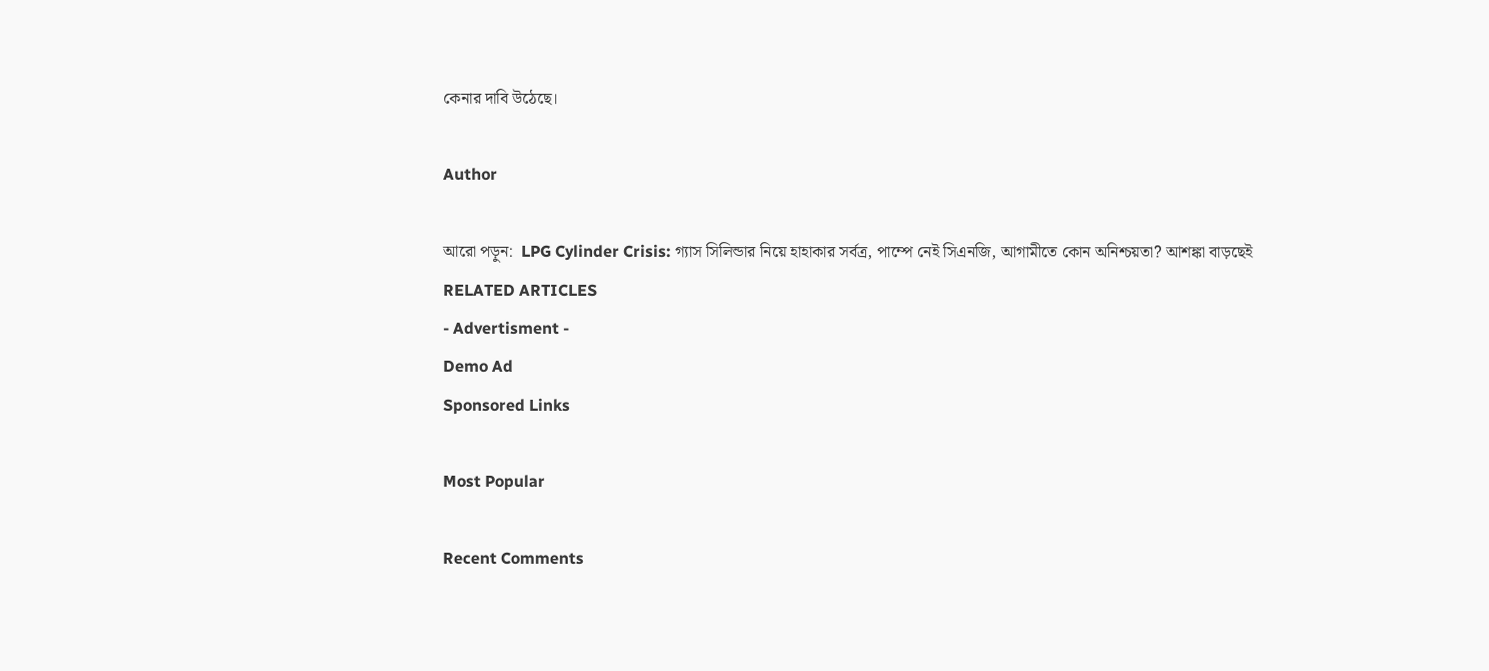কেনার দাবি উঠেছে।

Author

আরো পড়ুন:  LPG Cylinder Crisis: গ্যাস সিলিন্ডার নিয়ে হাহাকার সর্বত্র, পাম্পে নেই সিএনজি, আগামীতে কোন অনিশ্চয়তা? আশঙ্কা বাড়ছেই
RELATED ARTICLES
- Advertisment -
Demo Ad
Sponsored Links

Most Popular

Recent Comments